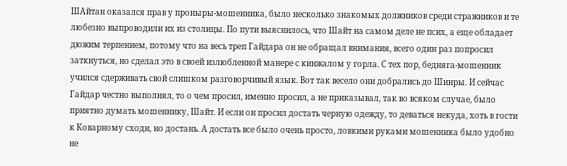ШАйтан оказался прав у проныры-мошенника, было несколько знакомых должников среди стражников и те любезно выпроводили их из столицы. По пути выяснилось, что Шайт на самом деле не псих, а еще обладает дюжим терпением, потому что на весь треп Гайдара он не обращал внимания, всего один раз попросил заткнуться, но сделал это в своей излюбленной манере с кинжалом у горла. С тех пор, бедняга-мошенник учился сдерживать свой слишком разговорчивый язык. Вот так весело они добрались до Шинры. И сейчас Гайдар честно выполнял, то о чем просил, именно просил, а не приказывал, так во всяком случае, было приятно думать мошеннику, Шайт. И если он просил достать черную одежду, то деваться некуда, хоть в гости к Коварному сходи, но достань. А достать все было очень просто, ловкими руками мошенника было удобно не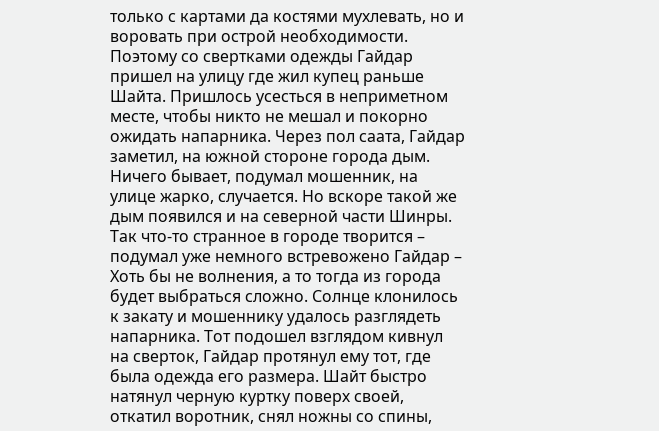только с картами да костями мухлевать, но и воровать при острой необходимости. Поэтому со свертками одежды Гайдар пришел на улицу где жил купец раньше Шайта. Пришлось усесться в неприметном месте, чтобы никто не мешал и покорно ожидать напарника. Через пол саата, Гайдар заметил, на южной стороне города дым. Ничего бывает, подумал мошенник, на улице жарко, случается. Но вскоре такой же дым появился и на северной части Шинры. Так что-то странное в городе творится – подумал уже немного встревожено Гайдар – Хоть бы не волнения, а то тогда из города будет выбраться сложно. Солнце клонилось к закату и мошеннику удалось разглядеть напарника. Тот подошел взглядом кивнул на сверток, Гайдар протянул ему тот, где была одежда его размера. Шайт быстро натянул черную куртку поверх своей, откатил воротник, снял ножны со спины,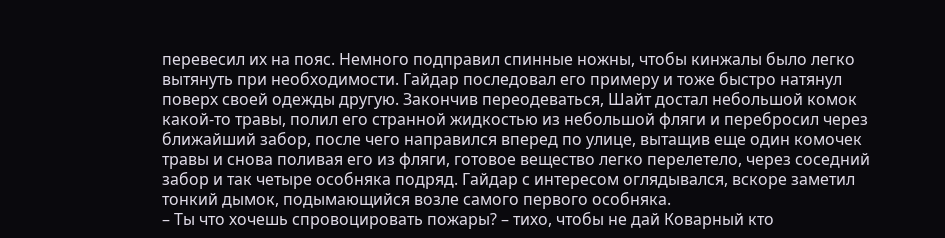перевесил их на пояс. Немного подправил спинные ножны, чтобы кинжалы было легко вытянуть при необходимости. Гайдар последовал его примеру и тоже быстро натянул поверх своей одежды другую. Закончив переодеваться, Шайт достал небольшой комок какой-то травы, полил его странной жидкостью из небольшой фляги и перебросил через ближайший забор, после чего направился вперед по улице, вытащив еще один комочек травы и снова поливая его из фляги, готовое вещество легко перелетело, через соседний забор и так четыре особняка подряд. Гайдар с интересом оглядывался, вскоре заметил тонкий дымок, подымающийся возле самого первого особняка.
– Ты что хочешь спровоцировать пожары? – тихо, чтобы не дай Коварный кто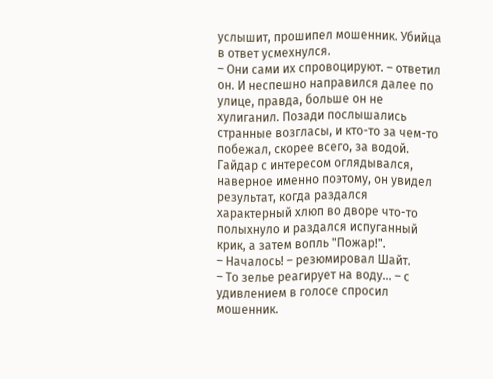услышит, прошипел мошенник. Убийца в ответ усмехнулся.
– Они сами их спровоцируют. – ответил он. И неспешно направился далее по улице, правда, больше он не хулиганил. Позади послышались странные возгласы, и кто-то за чем-то побежал, скорее всего, за водой. Гайдар с интересом оглядывался, наверное именно поэтому, он увидел результат, когда раздался характерный хлюп во дворе что-то полыхнуло и раздался испуганный крик, а затем вопль "Пожар!".
– Началось! – резюмировал Шайт.
– То зелье реагирует на воду… – с удивлением в голосе спросил мошенник.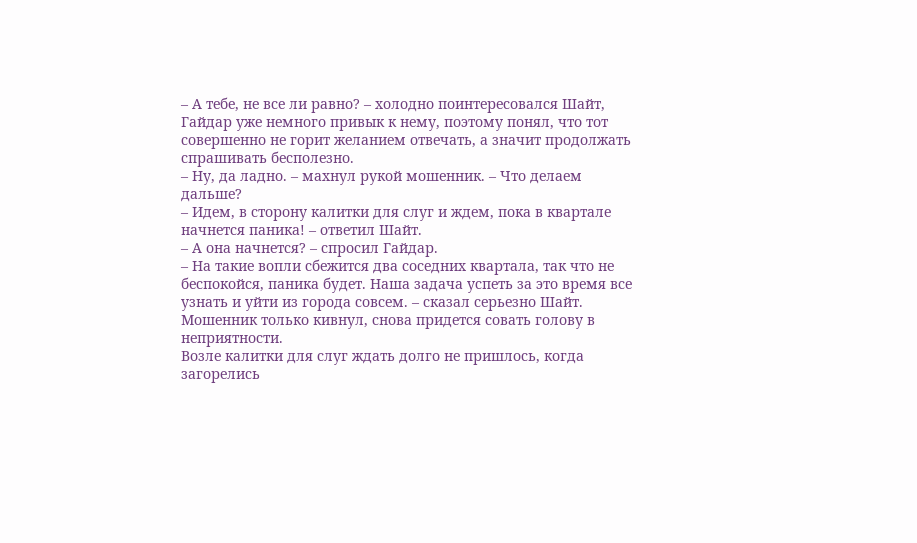– А тебе, не все ли равно? – холодно поинтересовался Шайт, Гайдар уже немного привык к нему, поэтому понял, что тот совершенно не горит желанием отвечать, а значит продолжать спрашивать бесполезно.
– Ну, да ладно. – махнул рукой мошенник. – Что делаем дальше?
– Идем, в сторону калитки для слуг и ждем, пока в квартале начнется паника! – ответил Шайт.
– А она начнется? – спросил Гайдар.
– На такие вопли сбежится два соседних квартала, так что не беспокойся, паника будет. Наша задача успеть за это время все узнать и уйти из города совсем. – сказал серьезно Шайт. Мошенник только кивнул, снова придется совать голову в неприятности.
Возле калитки для слуг ждать долго не пришлось, когда загорелись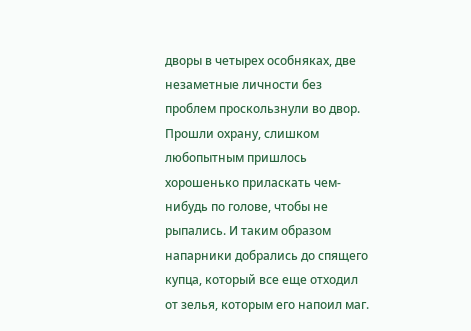дворы в четырех особняках, две незаметные личности без проблем проскользнули во двор. Прошли охрану, слишком любопытным пришлось хорошенько приласкать чем-нибудь по голове, чтобы не рыпались. И таким образом напарники добрались до спящего купца, который все еще отходил от зелья, которым его напоил маг.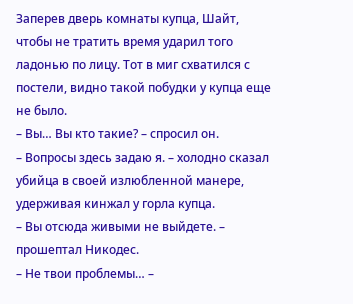Заперев дверь комнаты купца, Шайт, чтобы не тратить время ударил того ладонью по лицу. Тот в миг схватился с постели, видно такой побудки у купца еще не было.
– Вы… Вы кто такие? – спросил он.
– Вопросы здесь задаю я. – холодно сказал убийца в своей излюбленной манере, удерживая кинжал у горла купца.
– Вы отсюда живыми не выйдете. – прошептал Никодес.
– Не твои проблемы… –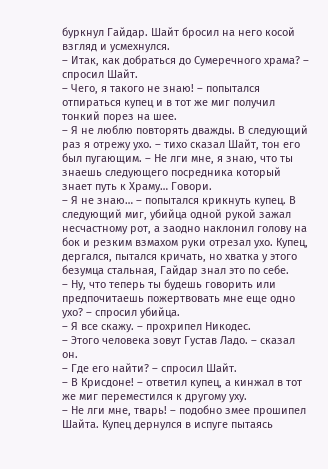буркнул Гайдар. Шайт бросил на него косой взгляд и усмехнулся.
– Итак, как добраться до Сумеречного храма? – спросил Шайт.
– Чего, я такого не знаю! – попытался отпираться купец и в тот же миг получил тонкий порез на шее.
– Я не люблю повторять дважды. В следующий раз я отрежу ухо. – тихо сказал Шайт, тон его был пугающим. – Не лги мне, я знаю, что ты знаешь следующего посредника который знает путь к Храму… Говори.
– Я не знаю… – попытался крикнуть купец. В следующий миг, убийца одной рукой зажал несчастному рот, а заодно наклонил голову на бок и резким взмахом руки отрезал ухо. Купец, дергался, пытался кричать, но хватка у этого безумца стальная, Гайдар знал это по себе.
– Ну, что теперь ты будешь говорить или предпочитаешь пожертвовать мне еще одно ухо? – спросил убийца.
– Я все скажу. – прохрипел Никодес.
– Этого человека зовут Густав Ладо. – сказал он.
– Где его найти? – спросил Шайт.
– В Крисдоне! – ответил купец, а кинжал в тот же миг переместился к другому уху.
– Не лги мне, тварь! – подобно змее прошипел Шайта. Купец дернулся в испуге пытаясь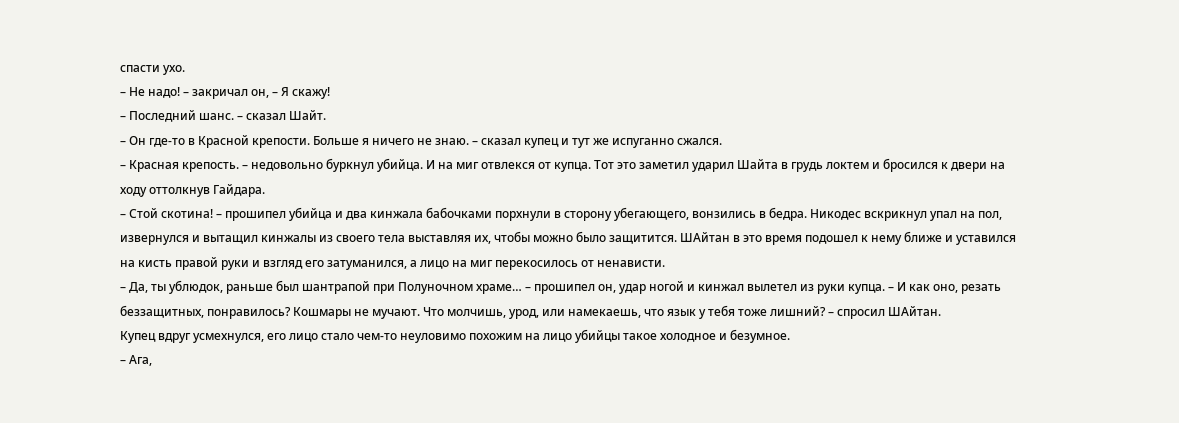спасти ухо.
– Не надо! – закричал он, – Я скажу!
– Последний шанс. – сказал Шайт.
– Он где-то в Красной крепости. Больше я ничего не знаю. – сказал купец и тут же испуганно сжался.
– Красная крепость. – недовольно буркнул убийца. И на миг отвлекся от купца. Тот это заметил ударил Шайта в грудь локтем и бросился к двери на ходу оттолкнув Гайдара.
– Стой скотина! – прошипел убийца и два кинжала бабочками порхнули в сторону убегающего, вонзились в бедра. Никодес вскрикнул упал на пол, извернулся и вытащил кинжалы из своего тела выставляя их, чтобы можно было защитится. ШАйтан в это время подошел к нему ближе и уставился на кисть правой руки и взгляд его затуманился, а лицо на миг перекосилось от ненависти.
– Да, ты ублюдок, раньше был шантрапой при Полуночном храме… – прошипел он, удар ногой и кинжал вылетел из руки купца. – И как оно, резать беззащитных, понравилось? Кошмары не мучают. Что молчишь, урод, или намекаешь, что язык у тебя тоже лишний? – спросил ШАйтан.
Купец вдруг усмехнулся, его лицо стало чем-то неуловимо похожим на лицо убийцы такое холодное и безумное.
– Ага,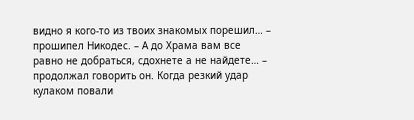видно я кого-то из твоих знакомых порешил… – прошипел Никодес. – А до Храма вам все равно не добраться, сдохнете а не найдете… – продолжал говорить он. Когда резкий удар кулаком повали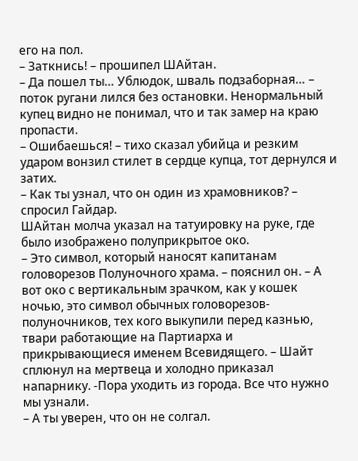его на пол.
– Заткнись! – прошипел ШАйтан.
– Да пошел ты… Ублюдок, шваль подзаборная… – поток ругани лился без остановки. Ненормальный купец видно не понимал, что и так замер на краю пропасти.
– Ошибаешься! – тихо сказал убийца и резким ударом вонзил стилет в сердце купца, тот дернулся и затих.
– Как ты узнал, что он один из храмовников? – спросил Гайдар.
ШАйтан молча указал на татуировку на руке, где было изображено полуприкрытое око.
– Это символ, который наносят капитанам головорезов Полуночного храма. – пояснил он. – А вот око с вертикальным зрачком, как у кошек ночью, это символ обычных головорезов-полуночников, тех кого выкупили перед казнью, твари работающие на Партиарха и прикрывающиеся именем Всевидящего. – Шайт сплюнул на мертвеца и холодно приказал напарнику. -Пора уходить из города. Все что нужно мы узнали.
– А ты уверен, что он не солгал.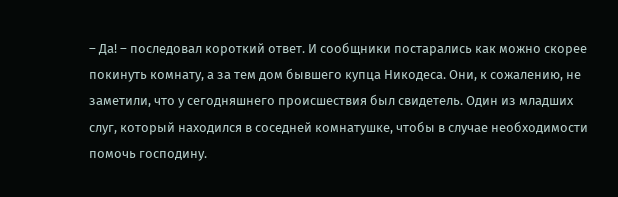– Да! – последовал короткий ответ. И сообщники постарались как можно скорее покинуть комнату, а за тем дом бывшего купца Никодеса. Они, к сожалению, не заметили, что у сегодняшнего происшествия был свидетель. Один из младших слуг, который находился в соседней комнатушке, чтобы в случае необходимости помочь господину.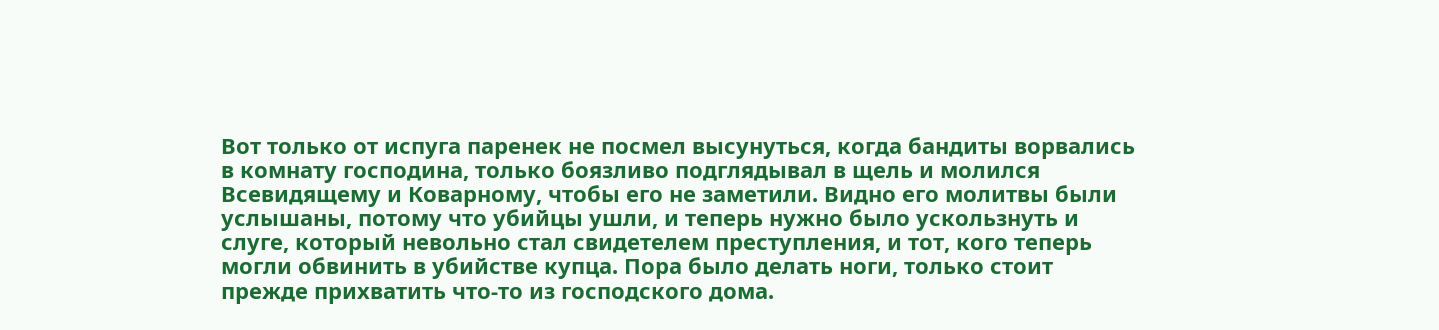Вот только от испуга паренек не посмел высунуться, когда бандиты ворвались в комнату господина, только боязливо подглядывал в щель и молился Всевидящему и Коварному, чтобы его не заметили. Видно его молитвы были услышаны, потому что убийцы ушли, и теперь нужно было ускользнуть и слуге, который невольно стал свидетелем преступления, и тот, кого теперь могли обвинить в убийстве купца. Пора было делать ноги, только стоит прежде прихватить что-то из господского дома.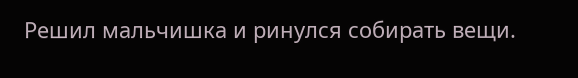Решил мальчишка и ринулся собирать вещи.